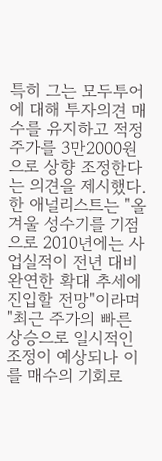특히 그는 모두투어에 대해 투자의견 매수를 유지하고 적정주가를 3만2000원으로 상향 조정한다는 의견을 제시했다.
한 애널리스트는 "올 겨울 성수기를 기점으로 2010년에는 사업실적이 전년 대비 완연한 확대 추세에 진입할 전망"이라며 "최근 주가의 빠른 상승으로 일시적인 조정이 예상되나 이를 매수의 기회로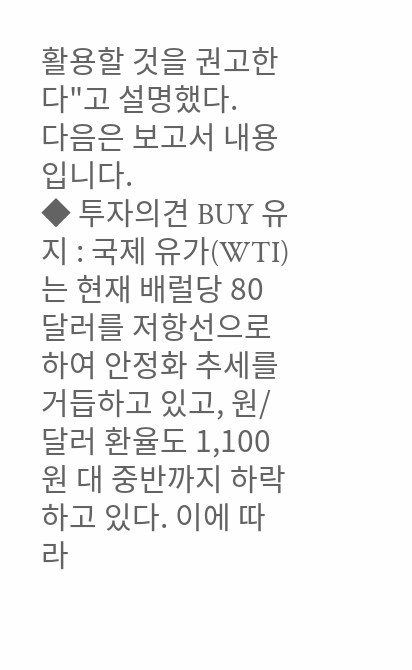활용할 것을 권고한다"고 설명했다.
다음은 보고서 내용입니다.
◆ 투자의견 BUY 유지 : 국제 유가(WTI)는 현재 배럴당 80달러를 저항선으로 하여 안정화 추세를 거듭하고 있고, 원/달러 환율도 1,100원 대 중반까지 하락하고 있다. 이에 따라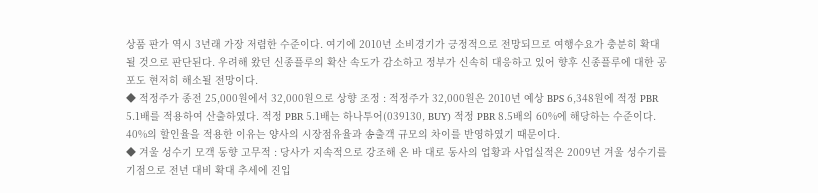상품 판가 역시 3년래 가장 저렴한 수준이다. 여기에 2010년 소비경기가 긍정적으로 전망되므로 여행수요가 충분히 확대될 것으로 판단된다. 우려해 왔던 신종플루의 확산 속도가 감소하고 정부가 신속히 대응하고 있어 향후 신종플루에 대한 공포도 현저히 해소될 전망이다.
◆ 적정주가 종전 25,000원에서 32,000원으로 상향 조정 : 적정주가 32,000원은 2010년 예상 BPS 6,348원에 적정 PBR 5.1배를 적용하여 산출하였다. 적정 PBR 5.1배는 하나투어(039130, BUY) 적정 PBR 8.5배의 60%에 해당하는 수준이다. 40%의 할인율을 적용한 이유는 양사의 시장점유율과 송출객 규모의 차이를 반영하였기 때문이다.
◆ 겨울 성수기 모객 동향 고무적 : 당사가 지속적으로 강조해 온 바 대로 동사의 업황과 사업실적은 2009년 겨울 성수기를 기점으로 전년 대비 확대 추세에 진입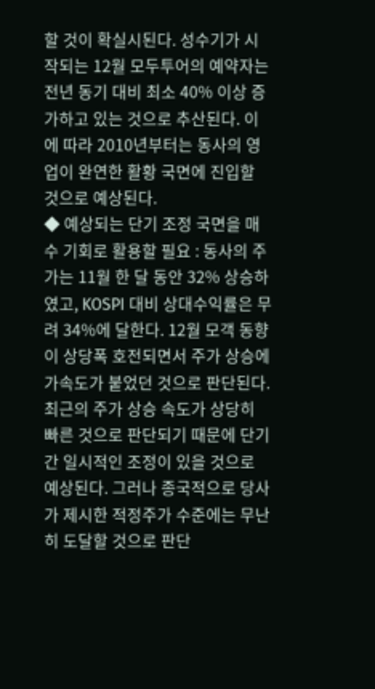할 것이 확실시된다. 성수기가 시작되는 12월 모두투어의 예약자는 전년 동기 대비 최소 40% 이상 증가하고 있는 것으로 추산된다. 이에 따라 2010년부터는 동사의 영업이 완연한 활황 국면에 진입할 것으로 예상된다.
◆ 예상되는 단기 조정 국면을 매수 기회로 활용할 필요 : 동사의 주가는 11월 한 달 동안 32% 상승하였고, KOSPI 대비 상대수익률은 무려 34%에 달한다. 12월 모객 동향이 상당폭 호전되면서 주가 상승에 가속도가 붙었던 것으로 판단된다. 최근의 주가 상승 속도가 상당히 빠른 것으로 판단되기 때문에 단기간 일시적인 조정이 있을 것으로 예상된다. 그러나 종국적으로 당사가 제시한 적정주가 수준에는 무난히 도달할 것으로 판단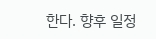한다. 향후 일정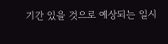기간 있을 것으로 예상되는 일시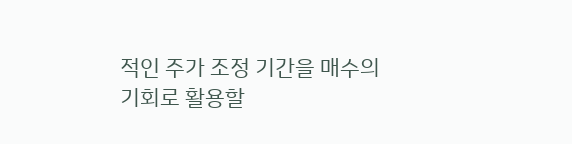적인 주가 조정 기간을 매수의 기회로 활용할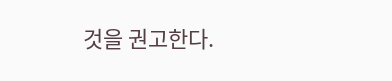것을 권고한다.